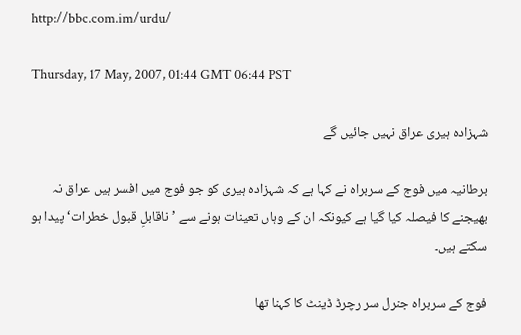http://bbc.com.im/urdu/

Thursday, 17 May, 2007, 01:44 GMT 06:44 PST

شہزادہ ہیری عراق نہیں جائیں گے

برطانیہ میں فوج کے سربراہ نے کہا ہے کہ شہزادہ ہیری کو جو فوج میں افسر ہیں عراق نہ بھیجنے کا فیصلہ کیا گیا ہے کیونکہ ان کے وہاں تعینات ہونے سے ’ناقابلِ قبول خطرات‘ پیدا ہو سکتے ہیں۔

فوج کے سربراہ جنرل سر رچرڈ ڈینٹ کا کہنا تھا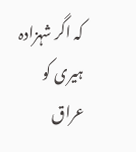کہ اگر شہزادہ ہیری کو عراق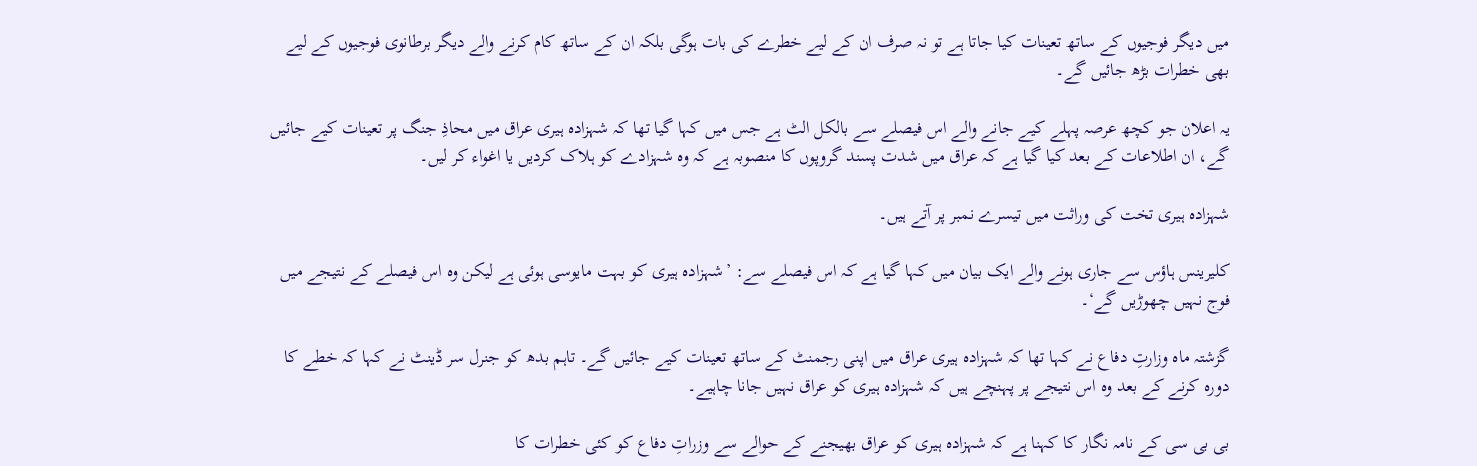میں دیگر فوجیوں کے ساتھ تعینات کیا جاتا ہے تو نہ صرف ان کے لیے خطرے کی بات ہوگی بلکہ ان کے ساتھ کام کرنے والے دیگر برطانوی فوجیوں کے لیے بھی خطرات بڑھ جائیں گے۔

یہ اعلان جو کچھ عرصہ پہلے کیے جانے والے اس فیصلے سے بالکل الٹ ہے جس میں کہا گیا تھا کہ شہزادہ ہیری عراق میں محاذِ جنگ پر تعینات کیے جائیں گے، ان اطلاعات کے بعد کیا گیا ہے کہ عراق میں شدت پسند گروپوں کا منصوبہ ہے کہ وہ شہزادے کو ہلاک کردیں یا اغواء کر لیں۔

شہزادہ ہیری تخت کی وراثت میں تیسرے نمبر پر آتے ہیں۔

کلیرینس ہاؤس سے جاری ہونے والے ایک بیان میں کہا گیا ہے کہ اس فیصلے سے: ’شہزادہ ہیری کو بہت مایوسی ہوئی ہے لیکن وہ اس فیصلے کے نتیجے میں فوج نہیں چھوڑیں گے‘۔

گزشتہ ماہ وزارتِ دفاع نے کہا تھا کہ شہزادہ ہیری عراق میں اپنی رجمنٹ کے ساتھ تعینات کیے جائیں گے۔ تاہم بدھ کو جنرل سر ڈینٹ نے کہا کہ خطے کا دورہ کرنے کے بعد وہ اس نتیجے پر پہنچے ہیں کہ شہزادہ ہیری کو عراق نہیں جانا چاہیے۔

بی بی سی کے نامہ نگار کا کہنا ہے کہ شہزادہ ہیری کو عراق بھیجنے کے حوالے سے وزراتِ دفاع کو کئی خطرات کا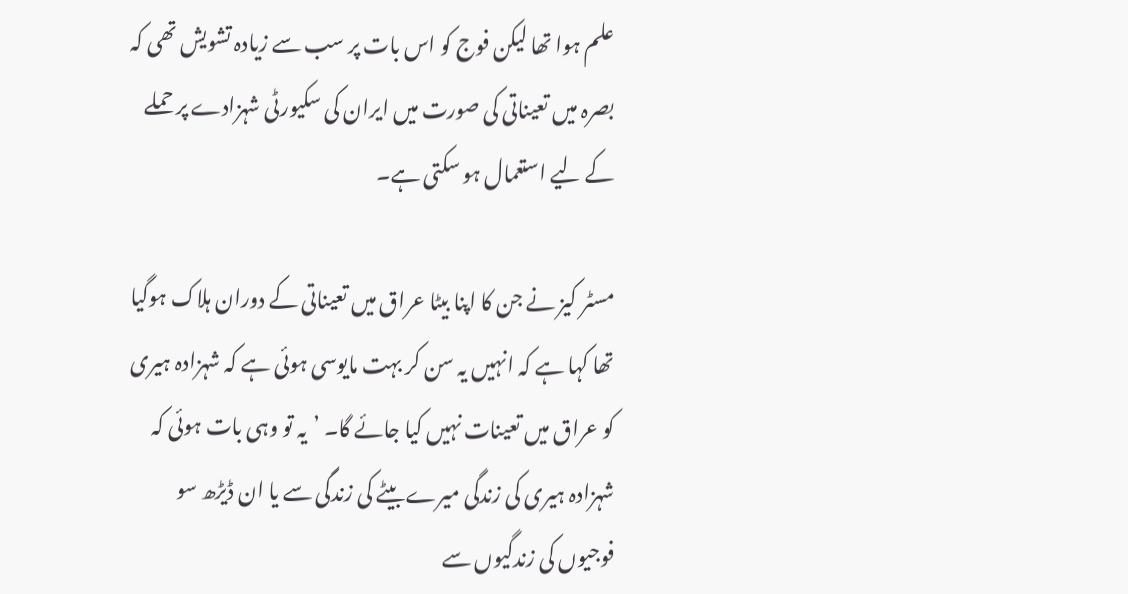علم ہوا تھا لیکن فوج کو اس بات پر سب سے زیادہ تشویش تھی کہ بصرہ میں تعیناتی کی صورت میں ایران کی سکیورٹی شہزادے پر حملے کے لیے استعمال ہو سکتی ہے۔

مسٹر کیز نے جن کا اپنا بیٹا عراق میں تعیناتی کے دوران ہلاک ہوگیا تھا کہا ہے کہ انہیں یہ سن کر بہت مایوسی ہوئی ہے کہ شہزادہ ہیری کو عراق میں تعینات نہیں کیا جائے گا۔ ’یہ تو وہی بات ہوئی کہ شہزادہ ہیری کی زندگی میرے بیٹے کی زندگی سے یا ان ڈیڑھ سو فوجیوں کی زندگیوں سے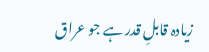زیادہ قابلِ قدر ہے جو عراق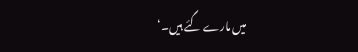میں مارے گئے ہیں۔‘